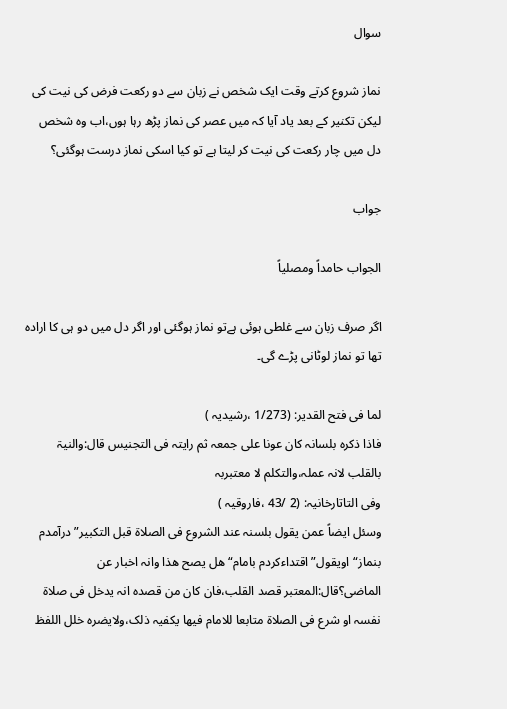سوال

نماز شروع کرتے وقت ایک شخص نے زبان سے دو رکعت فرض کی نیت کی لیکن تکنیر کے بعد یاد آیا کہ میں عصر کی نماز پڑھ رہا ہوں،اب وہ شخص دل میں چار رکعت کی نیت کر لیتا ہے تو کیا اسکی نماز درست ہوگئی؟

جواب

الجواب حامداً ومصلیاً

اگر صرف زبان سے غلطی ہوئی ہےتو نماز ہوگئی اور اگر دل میں دو ہی کا ارادہ تھا تو نماز لوٹانی پڑے گی۔

لما فی فتح القدیر: (1/273 ،رشیدیہ )
فاذا ذکرہ بلسانہ کان عونا علی جمعہ ثم رایتہ فی التجنیس قال:والنیۃ بالقلب لانہ عملہ،والتکلم لا معتبربہ
وفی التاتارخانیہ: (2 /43 ،فاروقیہ )
وسئل ایضاً عمن یقول بلسنہ عند الشروع فی الصلاۃ قبل التکبیر”درآمدم بنماز“اویقول”اقتداءکردم بامام“ھل یصح ھذا وانہ اخبار عن الماضی؟قال:المعتبر قصد القلب،فان کان من قصدہ انہ یدخل فی صلاۃ نفسہ او شرع فی الصلاۃ متابعا للامام فیھا یکفیہ ذلک،ولایضرہ خلل اللفظ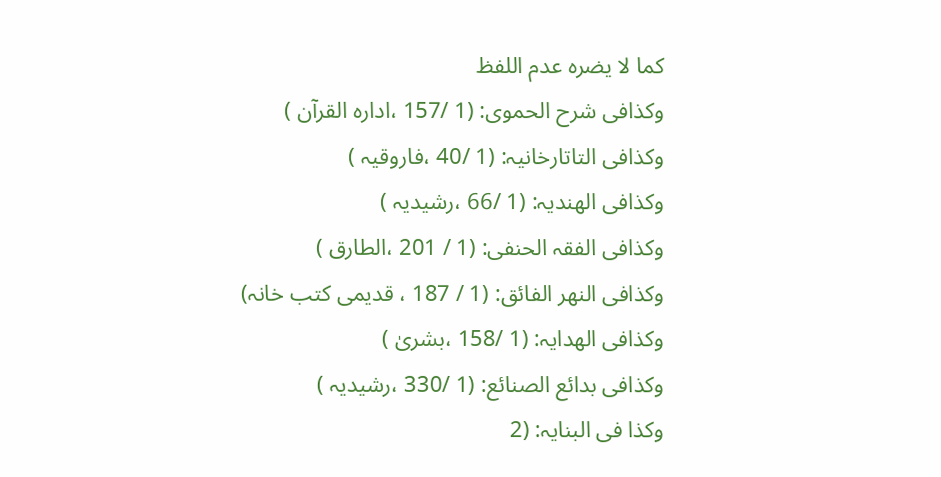کما لا یضرہ عدم اللفظ
وکذافی شرح الحموی: (1 /157 ،ادارہ القرآن )
وکذافی التاتارخانیہ: (1 /40 ،فاروقیہ )
وکذافی الھندیہ: (1 /66 ،رشیدیہ )
وکذافی الفقہ الحنفی: (1 / 201 ،الطارق )
وکذافی النھر الفائق: (1 / 187 ، قدیمی کتب خانہ)
وکذافی الھدایہ: (1 /158 ،بشریٰ )
وکذافی بدائع الصنائع: (1 /330 ،رشیدیہ )
وکذا فی البنایہ: (2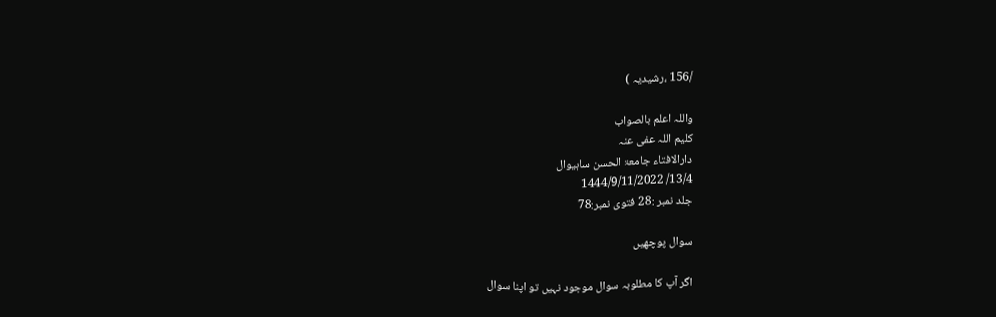/156 ،رشیدیہ )

واللہ اعلم بالصواب
کلیم اللہ عفی عنہ
دارالافتاء جامعۃ الحسن ساہیوال
13/4/ 1444/9/11/2022
جلد نمبر :28 فتوی نمبر:78

سوال پوچھیں

اگر آپ کا مطلوبہ سوال موجود نہیں تو اپنا سوال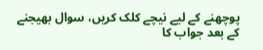پوچھنے کے لیے نیچے کلک کریں، سوال بھیجنے کے بعد جواب کا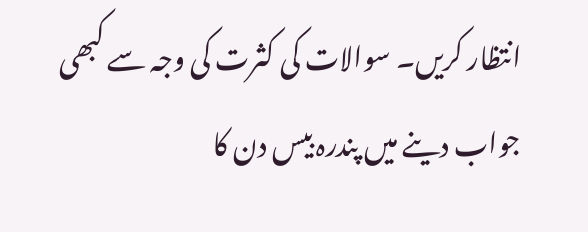انتظار کریں۔ سوالات کی کثرت کی وجہ سے کبھی جواب دینے میں پندرہ بیس دن کا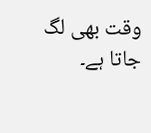وقت بھی لگ جاتا ہے۔